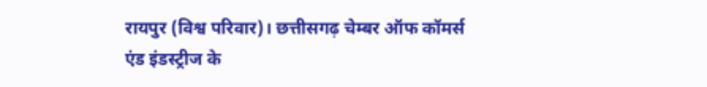रायपुर (विश्व परिवार)। छत्तीसगढ़ चेम्बर ऑफ कॉमर्स एंड इंडस्ट्रीज के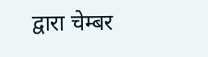द्वारा चेम्बर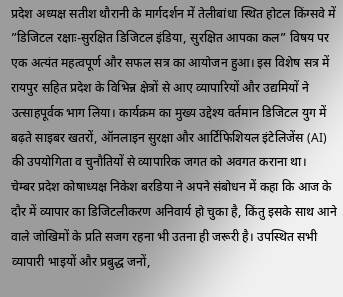प्रदेश अध्यक्ष सतीश थौरानी के मार्गदर्शन में तेलीबांधा स्थित होटल किंग्सवे में ”डिजिटल रक्षाः-सुरक्षित डिजिटल इंडिया, सुरक्षित आपका कल” विषय पर एक अत्यंत महत्वपूर्ण और सफल सत्र का आयोजन हुआ। इस विशेष सत्र में रायपुर सहित प्रदेश के विभिन्न क्षेत्रों से आए व्यापारियों और उद्यमियों ने उत्साहपूर्वक भाग लिया। कार्यक्रम का मुख्य उद्देश्य वर्तमान डिजिटल युग में बढ़ते साइबर खतरों, ऑनलाइन सुरक्षा और आर्टिफिशियल इंटेलिजेंस (AI) की उपयोगिता व चुनौतियों से व्यापारिक जगत को अवगत कराना था।
चेम्बर प्रदेश कोषाध्यक्ष निकेश बरडिया ने अपने संबोधन में कहा कि आज के दौर में व्यापार का डिजिटलीकरण अनिवार्य हो चुका है, किंतु इसके साथ आने वाले जोखिमों के प्रति सजग रहना भी उतना ही जरूरी है। उपस्थित सभी व्यापारी भाइयों और प्रबुद्ध जनों,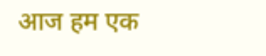आज हम एक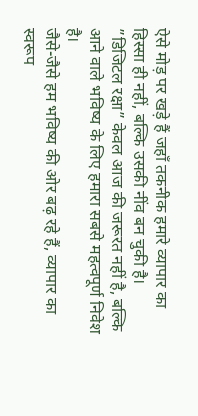ऐसे मोड़ पर खड़े हैं जहाँ तकनीक हमारे व्यापार का हिस्सा ही नहीं, बल्कि उसकी नींव बन चुकी है। ”डिजिटल रक्षा” केवल आज की जरूरत नहीं है, बल्कि आने वाले भविष्य के लिए हमारा सबसे महत्वपूर्ण निवेश है।
जैसे-जैसे हम भविष्य की ओर बढ़ रहे हैं, व्यापार का स्वरूप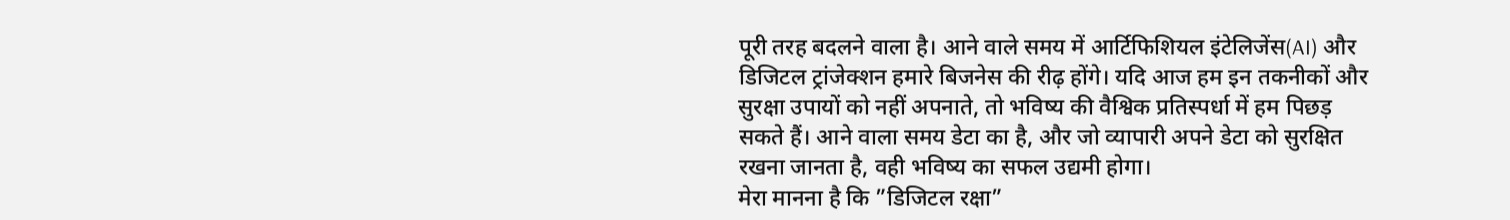पूरी तरह बदलने वाला है। आने वाले समय में आर्टिफिशियल इंटेलिजेंस(AI) और डिजिटल ट्रांजेक्शन हमारे बिजनेस की रीढ़ होंगे। यदि आज हम इन तकनीकों और सुरक्षा उपायों को नहीं अपनाते, तो भविष्य की वैश्विक प्रतिस्पर्धा में हम पिछड़ सकते हैं। आने वाला समय डेटा का है, और जो व्यापारी अपने डेटा को सुरक्षित रखना जानता है, वही भविष्य का सफल उद्यमी होगा।
मेरा मानना है कि ”डिजिटल रक्षा”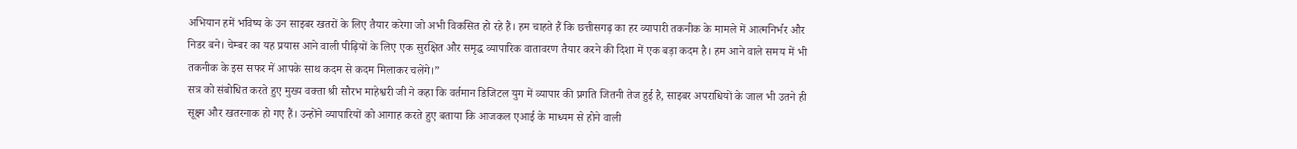अभियान हमें भविष्य के उन साइबर खतरों के लिए तैयार करेगा जो अभी विकसित हो रहे हैं। हम चाहते हैं कि छत्तीसगढ़ का हर व्यापारी तकनीक के मामले में आत्मनिर्भर और निडर बने। चेम्बर का यह प्रयास आने वाली पीढ़ियों के लिए एक सुरक्षित और समृद्ध व्यापारिक वातावरण तैयार करने की दिशा में एक बड़ा कदम है। हम आने वाले समय में भी तकनीक के इस सफर में आपके साथ कदम से कदम मिलाकर चलेंगे।”
सत्र को संबोधित करते हुए मुख्य वक्ता श्री सौरभ माहेश्वरी जी ने कहा कि वर्तमान डिजिटल युग में व्यापार की प्रगति जितनी तेज हुई है, साइबर अपराधियों के जाल भी उतने ही सूक्ष्म और खतरनाक हो गए हैं। उन्होंने व्यापारियों को आगाह करते हुए बताया कि आजकल एआई के माध्यम से होने वाली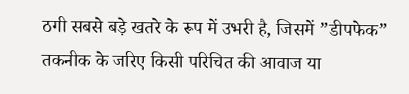ठगी सबसे बड़े खतरे के रूप में उभरी है, जिसमें ”डीपफेक” तकनीक के जरिए किसी परिचित की आवाज या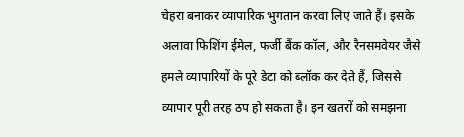चेहरा बनाकर व्यापारिक भुगतान करवा लिए जाते हैं। इसके अलावा फिशिंग ईमेल, फर्जी बैंक कॉल, और रैनसमवेयर जैसे हमले व्यापारियों के पूरे डेटा को ब्लॉक कर देते हैं, जिससे व्यापार पूरी तरह ठप हो सकता है। इन खतरों को समझना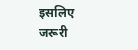इसलिए जरूरी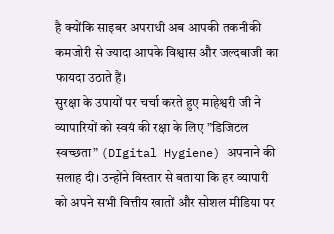है क्योंकि साइबर अपराधी अब आपकी तकनीकी कमजोरी से ज्यादा आपके विश्वास और जल्दबाजी का फायदा उठाते हैं।
सुरक्षा के उपायों पर चर्चा करते हुए माहेश्वरी जी ने व्यापारियों को स्वयं की रक्षा के लिए ”डिजिटल स्वच्छता” (DIgital Hygiene) अपनाने की सलाह दी। उन्होंने विस्तार से बताया कि हर व्यापारी को अपने सभी वित्तीय खातों और सोशल मीडिया पर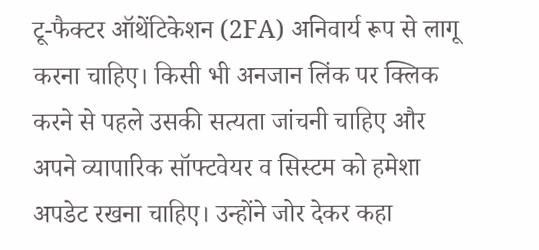टू-फैक्टर ऑथेंटिकेशन (2FA) अनिवार्य रूप से लागू करना चाहिए। किसी भी अनजान लिंक पर क्लिक करने से पहले उसकी सत्यता जांचनी चाहिए और अपने व्यापारिक सॉफ्टवेयर व सिस्टम को हमेशा अपडेट रखना चाहिए। उन्होंने जोर देकर कहा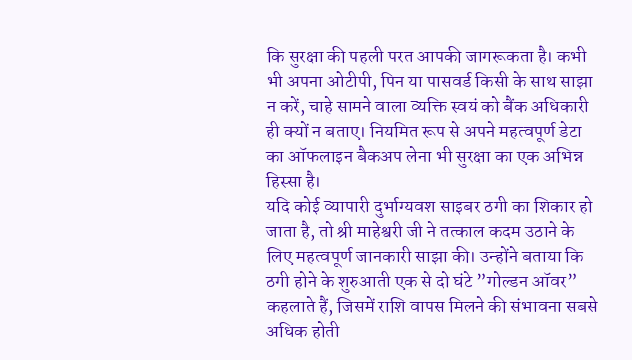कि सुरक्षा की पहली परत आपकी जागरूकता है। कभी भी अपना ओटीपी, पिन या पासवर्ड किसी के साथ साझा न करें, चाहे सामने वाला व्यक्ति स्वयं को बैंक अधिकारी ही क्यों न बताए। नियमित रूप से अपने महत्वपूर्ण डेटा का ऑफलाइन बैकअप लेना भी सुरक्षा का एक अभिन्न हिस्सा है।
यदि कोई व्यापारी दुर्भाग्यवश साइबर ठगी का शिकार हो जाता है, तो श्री माहेश्वरी जी ने तत्काल कदम उठाने के लिए महत्वपूर्ण जानकारी साझा की। उन्होंने बताया कि ठगी होने के शुरुआती एक से दो घंटे ”गोल्डन ऑवर” कहलाते हैं, जिसमें राशि वापस मिलने की संभावना सबसे अधिक होती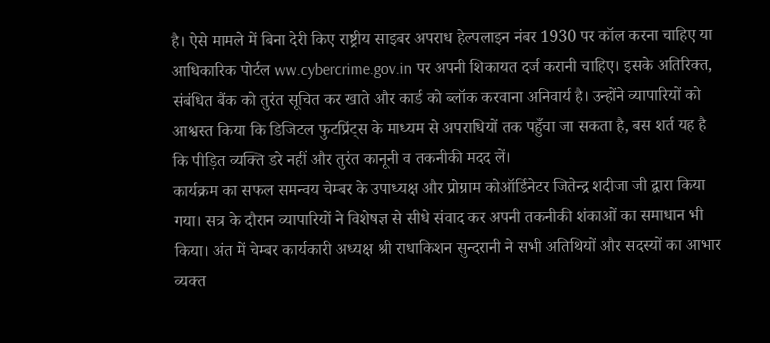है। ऐसे मामले में बिना देरी किए राष्ट्रीय साइबर अपराध हेल्पलाइन नंबर 1930 पर कॉल करना चाहिए या आधिकारिक पोर्टल ww.cybercrime.gov.in पर अपनी शिकायत दर्ज करानी चाहिए। इसके अतिरिक्त, संबंधित बैंक को तुरंत सूचित कर खाते और कार्ड को ब्लॉक करवाना अनिवार्य है। उन्होंने व्यापारियों को आश्वस्त किया कि डिजिटल फुटप्रिंट्स के माध्यम से अपराधियों तक पहुँचा जा सकता है, बस शर्त यह है कि पीड़ित व्यक्ति डरे नहीं और तुरंत कानूनी व तकनीकी मदद लें।
कार्यक्रम का सफल समन्वय चेम्बर के उपाध्यक्ष और प्रोग्राम कोऑर्डिनेटर जितेन्द्र शदीजा जी द्वारा किया गया। सत्र के दौरान व्यापारियों ने विशेषज्ञ से सीधे संवाद कर अपनी तकनीकी शंकाओं का समाधान भी किया। अंत में चेम्बर कार्यकारी अध्यक्ष श्री राधाकिशन सुन्दरानी ने सभी अतिथियों और सदस्यों का आभार व्यक्त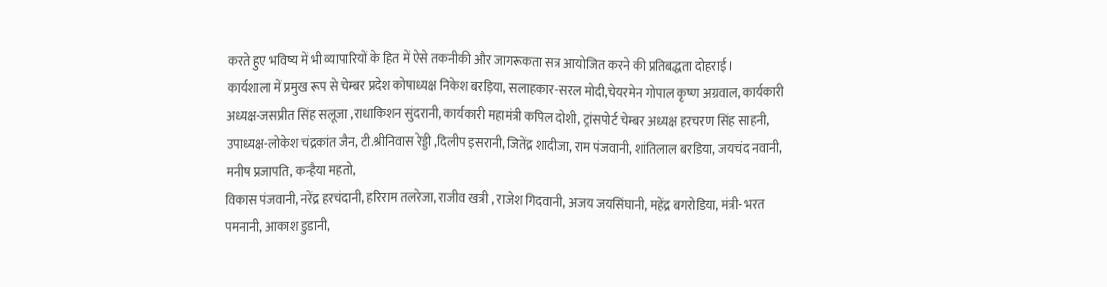करते हुए भविष्य में भी व्यापारियों के हित में ऐसे तकनीकी और जागरूकता सत्र आयोजित करने की प्रतिबद्धता दोहराई।
कार्यशाला में प्रमुख रूप से चेम्बर प्रदेश कोषाध्यक्ष निकेश बरड़िया, सलाहकार-सरल मोदी,चेयरमेन गोपाल कृष्ण अग्रवाल, कार्यकारी अध्यक्ष-जसप्रीत सिंह सलूजा ,राधाकिशन सुंदरानी, कार्यकारी महामंत्री कपिल दोशी, ट्रांसपोर्ट चेम्बर अध्यक्ष हरचरण सिंह साहनी, उपाध्यक्ष-लोकेश चंद्रकांत जैन, टी.श्रीनिवास रेड्डी ,दिलीप इसरानी, जितेंद्र शादीजा, राम पंजवानी, शांतिलाल बरडिया, जयचंद नवानी, मनीष प्रजापति, कन्हैया महतो,
विकास पंजवानी, नरेंद्र हरचंदानी, हरिराम तलरेजा, राजीव खत्री , राजेश गिदवानी, अजय जयसिंघानी, महेंद्र बगरोडिया, मंत्री- भरत पमनानी, आकाश डुडानी,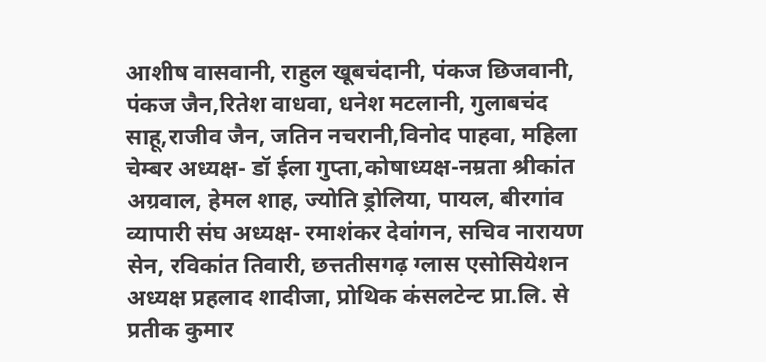आशीष वासवानी, राहुल खूबचंदानी, पंकज छिजवानी, पंकज जैन,रितेश वाधवा, धनेश मटलानी, गुलाबचंद साहू,राजीव जैन, जतिन नचरानी,विनोद पाहवा, महिला चेम्बर अध्यक्ष- डॉ ईला गुप्ता,कोषाध्यक्ष-नम्रता श्रीकांत अग्रवाल, हेमल शाह, ज्योति ड्रोलिया, पायल, बीरगांव व्यापारी संघ अध्यक्ष- रमाशंकर देवांगन, सचिव नारायण सेन, रविकांत तिवारी, छत्ततीसगढ़ ग्लास एसोसियेशन अध्यक्ष प्रहलाद शादीजा, प्रोथिक कंसलटेन्ट प्रा.लि. से प्रतीक कुमार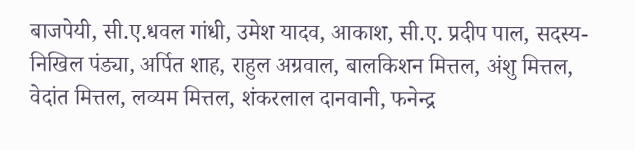बाजपेयी, सी.ए.धवल गांधी, उमेश यादव, आकाश, सी.ए. प्रदीप पाल, सदस्य-निखिल पंड्या, अर्पित शाह, राहुल अग्रवाल, बालकिशन मित्तल, अंशु मित्तल, वेदांत मित्तल, लव्यम मित्तल, शंकरलाल दानवानी, फनेन्द्र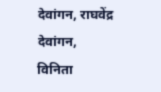देवांगन, राघवेंद्र देवांगन, विनिता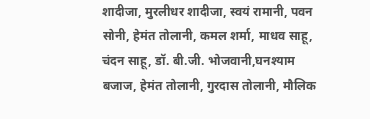शादीजा, मुरलीधर शादीजा, स्वयं रामानी, पवन सोनी, हेमंत तोलानी, कमल शर्मा, माधव साहू, चंदन साहू, डॉ. बी.जी. भोजवानी,घनश्याम बजाज, हेमंत तोलानी, गुरदास तोलानी, मौलिक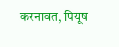करनावत, पियूष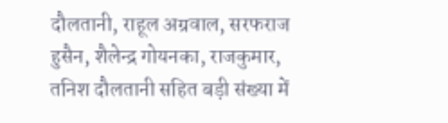दौलतानी, राहूल अग्रवाल, सरफराज हुसैन, शैलेन्द्र गोयनका, राजकुमार, तनिश दौलतानी सहित बड़ी संख्या में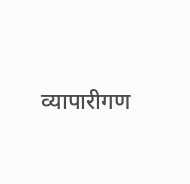व्यापारीगण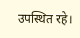उपस्थित रहे।